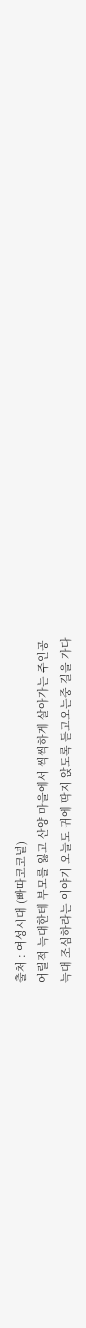출처 : 여성시대 (빠따코코넡)
어릴적 늑대한테 부모를 잃고 산양 마을에서 씩씩하게 살아가는 주인공
늑대 조심하라는 이야기 오늘도 귀에 딱지 앉도록 듣고오는중 길을 가다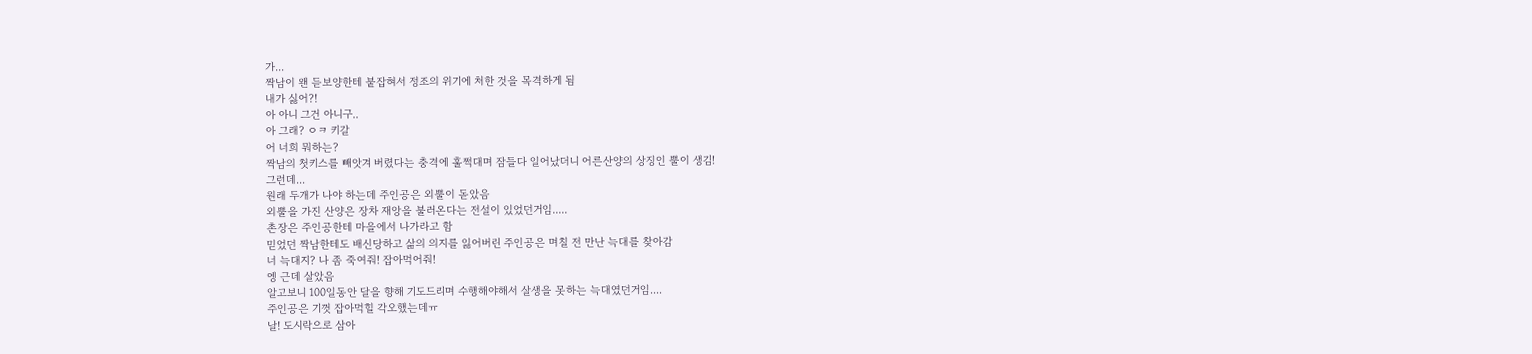가...
짝남이 왠 듣보양한테 붙잡혀서 정조의 위기에 처한 것을 목격하게 됨
내가 싫어?!
아 아니 그건 아니구..
아 그래? ㅇㅋ 키갈
어 너희 뭐하는?
짝남의 첫키스를 빼앗겨 버렸다는 충격에 훌쩍대며 잠들다 일어났더니 어른산양의 상징인 뿔이 생김!
그런데...
원래 두개가 나야 하는데 주인공은 외뿔이 돋았음
외뿔을 가진 산양은 장차 재앙을 불러온다는 전설이 있었던거임.....
촌장은 주인공한테 마을에서 나가라고 함
믿었던 짝남한테도 배신당하고 삶의 의지를 잃어버린 주인공은 며칠 전 만난 늑대를 찾아감
너 늑대지? 나 좀 죽여줘! 잡아먹어줘!
엥 근데 살았음
알고보니 100일동안 달을 향해 기도드리며 수행해야해서 살생을 못하는 늑대였던거임....
주인공은 기껏 잡아먹힐 각오했는데ㅠ
날! 도시락으로 삼아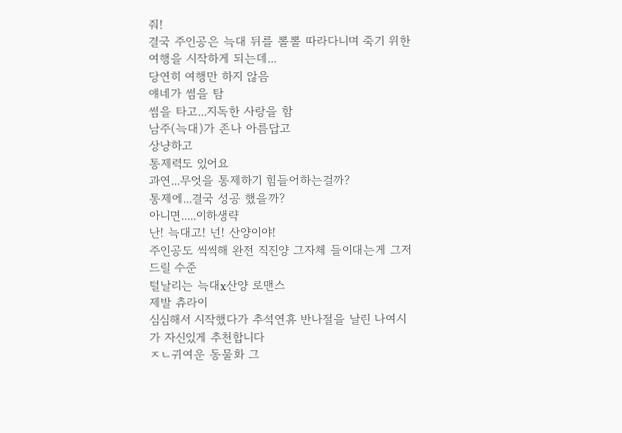줘!
결국 주인공은 늑대 뒤를 뽈뽈 따라다니며 죽기 위한 여행을 시작하게 되는데...
당연히 여행만 하지 않음
얘네가 썸을 탐
썸을 타고...지독한 사랑을 함
남주(늑대)가 존나 아름답고
상냥하고
통제력도 있어요
과연...무엇을 통제하기 힘들어하는걸까?
통제에...결국 성공 했을까?
아니면.....이하생략
난! 늑대고! 넌! 산양이야!
주인공도 씩씩해 완전 직진양 그자체 들이대는게 그저 드릴 수준
털날리는 늑대x산양 로맨스
제발 츄라이
심심해서 시작했다가 추석연휴 반나절을 날린 나여시가 자신있게 추천합니다
ㅈㄴ귀여운 동물화 그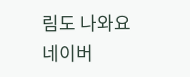림도 나와요
네이버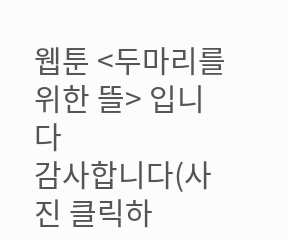웹툰 <두마리를 위한 뜰> 입니다
감사합니다(사진 클릭하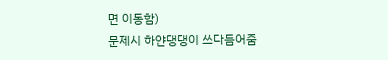면 이동함)
문제시 하얀댕댕이 쓰다듬어줌